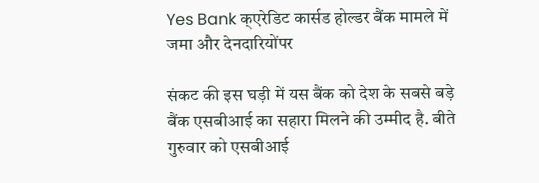Yes Bank क्एरेडिट कार्सड होल्डर बैंक मामले में जमा और देनदारियोंपर

संकट की इस घड़ी में यस बैंक को देश के सबसे बड़े बैंक एसबीआई का सहारा मिलने की उम्‍मीद है. बीते गुरुवार को एसबीआई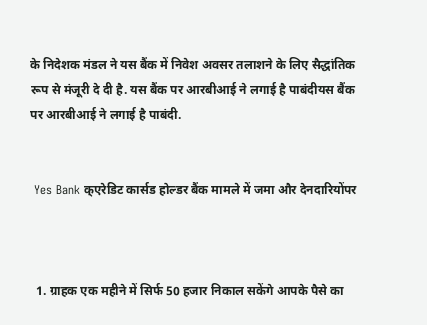के निदेशक मंडल ने यस बैंक में निवेश अवसर तलाशने के लिए सैद्धांतिक रूप से मंजूरी दे दी है. यस बैंक पर आरबीआई ने लगाई है पाबंदीयस बैंक पर आरबीआई ने लगाई है पाबंदी.


 Yes Bank क्एरेडिट कार्सड होल्डर बैंक मामले में जमा और देनदारियोंपर



  1. ग्राहक एक महीने में सिर्फ 50 हजार निकाल सकेंगे आपके पैसे का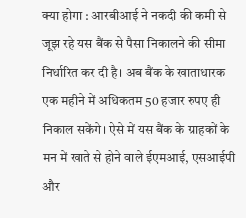क्या होगा : आरबीआई ने नकदी की कमी से जूझ रहे यस बैंक से पैसा निकालने की सीमा निर्धारित कर दी है। अब बैंक के खाताधारक एक महीने में अधिकतम 50 हजार रुपए ही निकाल सकेंगे। ऐसे में यस बैंक के ग्राहकों के मन में खाते से होने वाले ईएमआई, एसआईपी और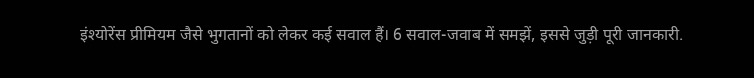इंश्योरेंस प्रीमियम जैसे भुगतानों को लेकर कई सवाल हैं। 6 सवाल-जवाब में समझें, इससे जुड़ी पूरी जानकारी.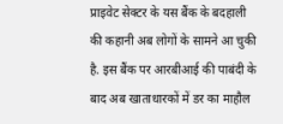प्राइवेट सेक्‍टर के यस बैंक के बदहाली की कहानी अब लोगों के सामने आ चुकी है. इस बैंक पर आरबीआई की पाबंदी के बाद अब खाताधारकों में डर का माहौल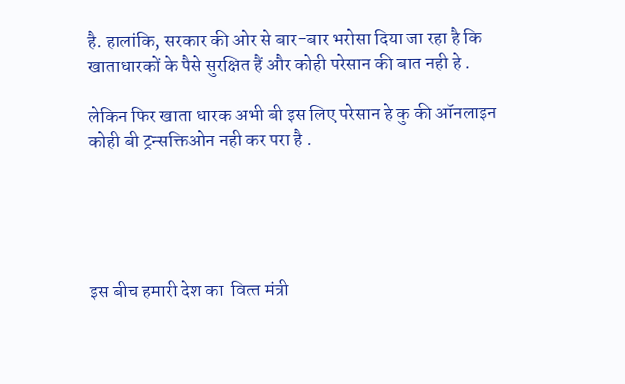है. हालांकि, सरकार की ओर से बार-बार भरोसा दिया जा रहा है कि खाताधारकों के पैसे सुरक्षित हैं और कोही परेसान की बात नही हे .

लेकिन फिर खाता धारक अभी बी इस लिए परेसान हे कु की ऑनलाइन कोही बी ट्रन्सक्तिओन नही कर परा है .





इस बीच हमारी देश का  वित्‍त मंत्री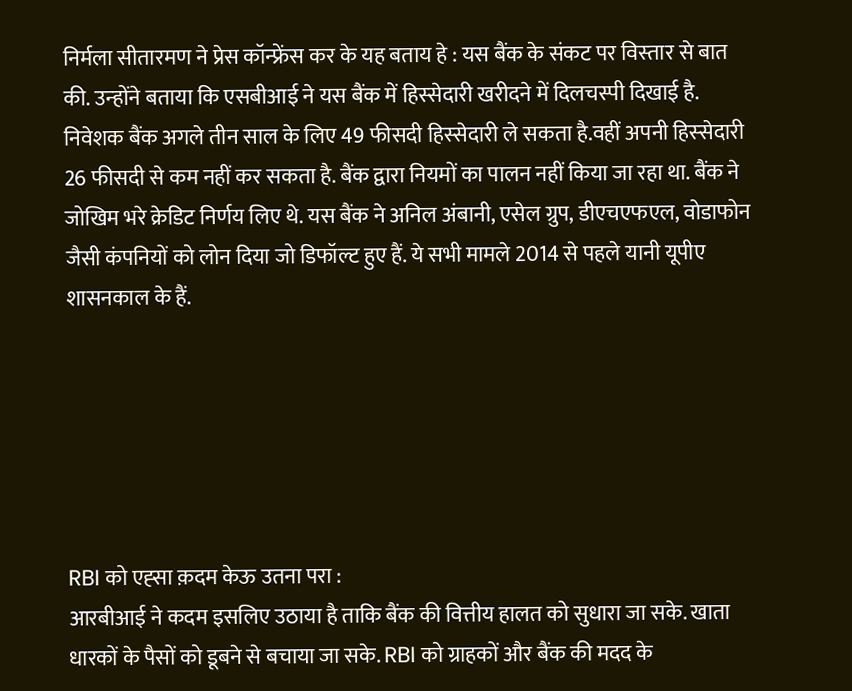निर्मला सीतारमण ने प्रेस कॉन्‍फ्रेंस कर के यह बताय हे : यस बैंक के संकट पर विस्‍तार से बात की. उन्‍होंने बताया कि एसबीआई ने यस बैंक में हिस्‍सेदारी खरीदने में दिलचस्‍पी दिखाई है. निवेशक बैंक अगले तीन साल के लिए 49 फीसदी हिस्‍सेदारी ले सकता है.वहीं अपनी हिस्‍सेदारी 26 फीसदी से कम नहीं कर सकता है. बैंक द्वारा नियमों का पालन नहीं किया जा रहा था. बैंक ने जोखिम भरे क्रेडिट निर्णय लिए थे. यस बैंक ने अनिल अंबानी, एसेल ग्रुप, डीएचएफएल, वोडाफोन जैसी कंपनियों को लोन दिया जो डिफॉल्ट हुए हैं. ये सभी मामले 2014 से पहले यानी यूपीए शासनकाल के हैं.






RBI को एह्सा क़दम केऊ उतना परा :
आरबीआई ने कदम इसलिए उठाया है ताकि बैंक की वित्तीय हालत को सुधारा जा सके. खाता धारकों के पैसों को डूबने से बचाया जा सके. RBI को ग्राहकों और बैंक की मदद के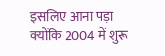इसलिए आना पड़ा क्योंकि 2004 में शुरू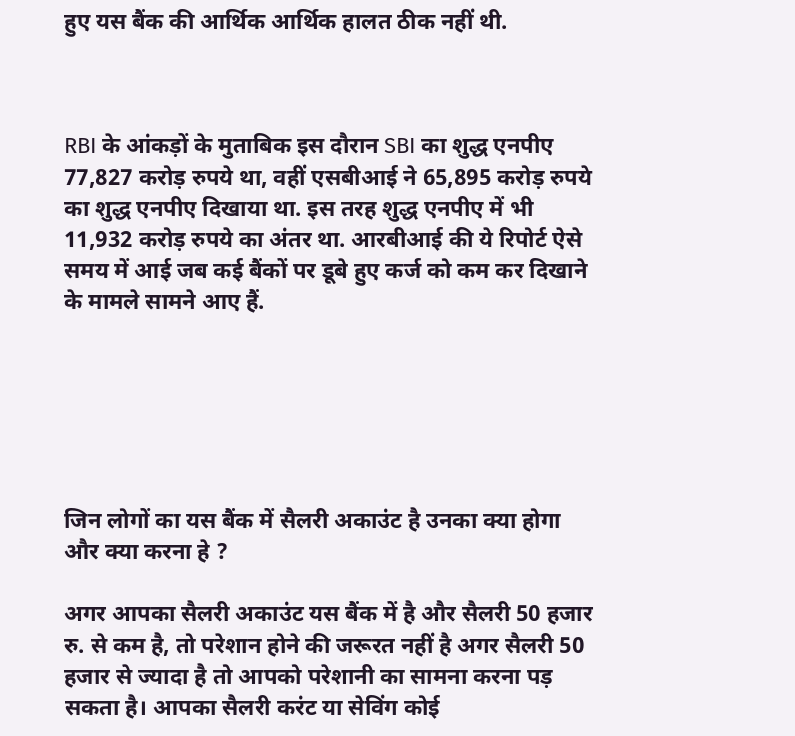हुए यस बैंक की आर्थिक आर्थिक हालत ठीक नहीं थी.



RBI के आंकड़ों के मुताबिक इस दौरान SBI का शुद्ध एनपीए 77,827 करोड़ रुपये था, वहीं एसबीआई ने 65,895 करोड़ रुपये का शुद्ध एनपीए दिखाया था. इस तरह शुद्ध एनपीए में भी 11,932 करोड़ रुपये का अंतर था. आरबीआई की ये रिपोर्ट ऐसे समय में आई जब कई बैंकों पर डूबे हुए कर्ज को कम कर दिखाने के मामले सामने आए हैं.






जिन लोगों का यस बैंक में सैलरी अकाउंट है उनका क्या होगा और क्या करना हे ?

अगर आपका सैलरी अकाउंट यस बैंक में है और सैलरी 50 हजार रु. से कम है, तो परेशान होने की जरूरत नहीं है अगर सैलरी 50 हजार से ज्यादा है तो आपको परेशानी का सामना करना पड़ सकता है। आपका सैलरी करंट या सेविंग कोई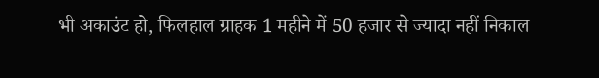भी अकाउंट हो, फिलहाल ग्राहक 1 महीने में 50 हजार से ज्यादा नहीं निकाल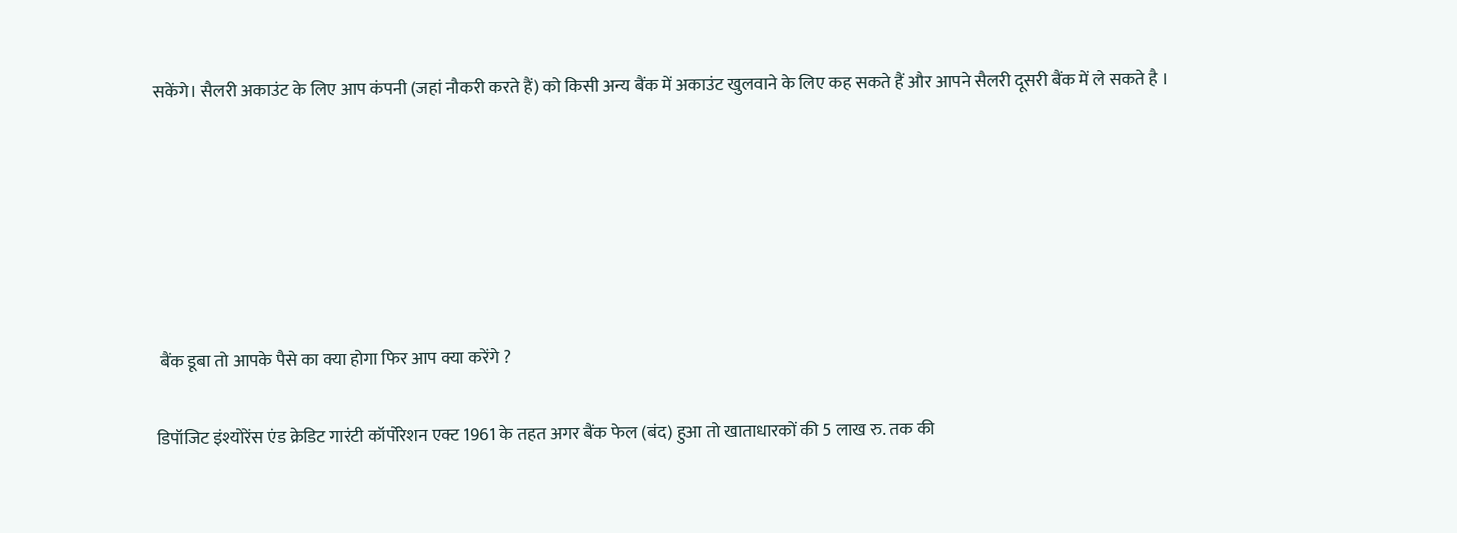सकेंगे। सैलरी अकाउंट के लिए आप कंपनी (जहां नौकरी करते हैं) को किसी अन्य बैंक में अकाउंट खुलवाने के लिए कह सकते हैं और आपने सैलरी दूसरी बैंक में ले सकते है ।






 बैंक डूबा तो आपके पैसे का क्या होगा फिर आप क्या करेंगे ?

डिपॉजिट इंश्योरेंस एंड क्रेडिट गारंटी कॉर्पोरेशन एक्ट 1961 के तहत अगर बैंक फेल (बंद) हुआ तो खाताधारकों की 5 लाख रु. तक की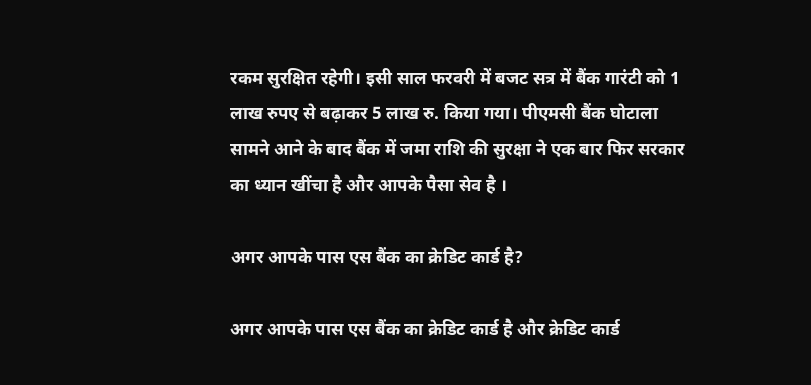रकम सुरक्षित रहेगी। इसी साल फरवरी में बजट सत्र में बैंक गारंटी को 1 लाख रुपए से बढ़ाकर 5 लाख रु. किया गया। पीएमसी बैंक घोटाला सामने आने के बाद बैंक में जमा राशि की सुरक्षा ने एक बार फिर सरकार का ध्यान खींचा है और आपके पैसा सेव है ।

अगर आपके पास एस बैंक का क्रेडिट कार्ड है?

अगर आपके पास एस बैंक का क्रेडिट कार्ड है और क्रेडिट कार्ड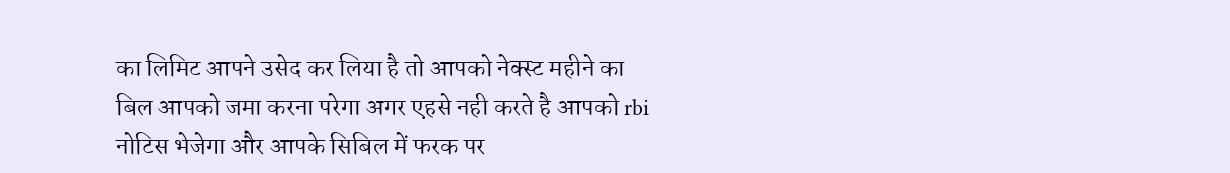का लिमिट आपने उसेद कर लिया है तो आपको नेक्स्ट महीने का बिल आपको जमा करना परेगा अगर एहसे नही करते है आपको rbi नोटिस भेजेगा और आपके सिबिल में फरक पर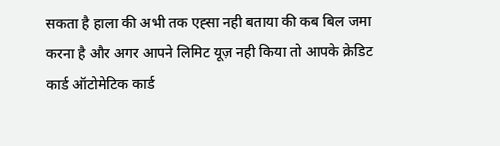सकता है हाला की अभी तक एह्सा नही बताया की कब बिल जमा करना है और अगर आपने लिमिट यूज़ नही किया तो आपके क्रेडिट कार्ड ऑटोमेटिक कार्ड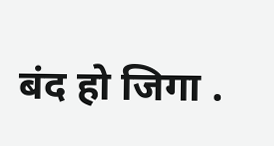बंद हो जिगा .